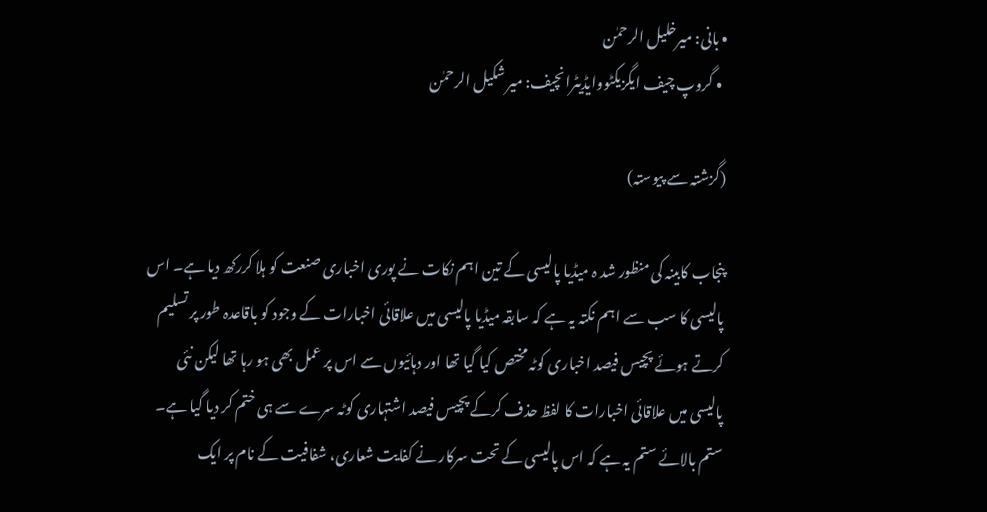• بانی: میرخلیل الرحمٰن
  • گروپ چیف ایگزیکٹووایڈیٹرانچیف: میر شکیل الرحمٰن

(گزشتہ سے پیوستہ)

پنجاب کابینہ کی منظور شد ہ میڈیا پالیسی کے تین اہم نکات نے پوری اخباری صنعت کو ہلا کررکھ دیا ہے۔ اس پالیسی کا سب سے اہم نکتہ یہ ہے کہ سابقہ میڈیا پالیسی میں علاقائی اخبارات کے وجود کو باقاعدہ طور پر تسلیم کرتے ہوئے پچیس فیصد اخباری کوٹہ مختص کیا گیا تھا اور دہائیوں سے اس پر عمل بھی ہو رہا تھا لیکن نئی پالیسی میں علاقائی اخبارات کا لفظ حذف کرکے پچیس فیصد اشتہاری کوٹہ سرے سے ہی ختم کر دیا گیا ہے۔ ستم بالائے ستم یہ ہے کہ اس پالیسی کے تحت سرکار نے کفایت شعاری، شفافیت کے نام پر ایک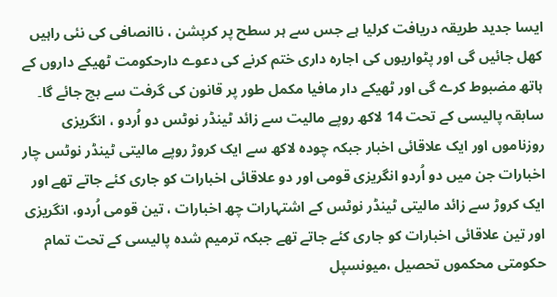ایسا جدید طریقہ دریافت کرلیا ہے جس سے ہر سطح پر کرپشن ، ناانصافی کی نئی راہیں کھل جائیں گی اور پٹواریوں کی اجارہ داری ختم کرنے کی دعوے دارحکومت ٹھیکے داروں کے ہاتھ مضبوط کرے گی اور ٹھیکے دار مافیا مکمل طور پر قانون کی گرفت سے بچ جائے گا۔ سابقہ پالیسی کے تحت 14 لاکھ روپے مالیت سے زائد ٹینڈر نوٹس دو اُردو ، انگریزی روزناموں اور ایک علاقائی اخبار جبکہ چودہ لاکھ سے ایک کروڑ روپے مالیتی ٹینڈر نوٹس چار اخبارات جن میں دو اُردو انگریزی قومی اور دو علاقائی اخبارات کو جاری کئے جاتے تھے اور ایک کروڑ سے زائد مالیتی ٹینڈر نوٹس کے اشتہارات چھ اخبارات ، تین قومی اُردو، انگریزی اور تین علاقائی اخبارات کو جاری کئے جاتے تھے جبکہ ترمیم شدہ پالیسی کے تحت تمام حکومتی محکموں تحصیل ،میونسپل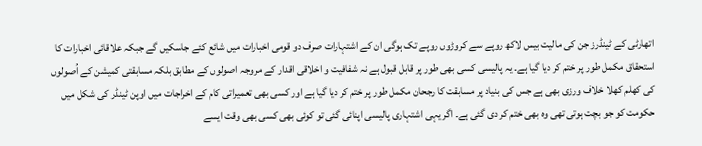اتھارٹی کے ٹینڈرز جن کی مالیت بیس لاکھ روپے سے کروڑوں روپے تک ہوگی ان کے اشتہارات صرف دو قومی اخبارات میں شائع کئے جاسکیں گے جبکہ علاقائی اخبارات کا استحقاق مکمل طور پر ختم کر دیا گیا ہے۔ یہ پالیسی کسی بھی طور پر قابل قبول ہے نہ شفافیت و اخلاقی اقدار کے مروجہ اصولوں کے مطابق بلکہ مسابقتی کمیشن کے اُصولوں کی کھلم کھلا خلاف ورزی بھی ہے جس کی بنیاد پر مسابقت کا رجحان مکمل طور پر ختم کر دیا گیا ہے اور کسی بھی تعمیراتی کام کے اخراجات میں اوپن ٹینڈر کی شکل میں حکومت کو جو بچت ہوتی تھی وہ بھی ختم کر دی گئی ہے۔ اگر یہی اشتہاری پالیسی اپنائی گئی تو کوئی بھی کسی بھی وقت ایسے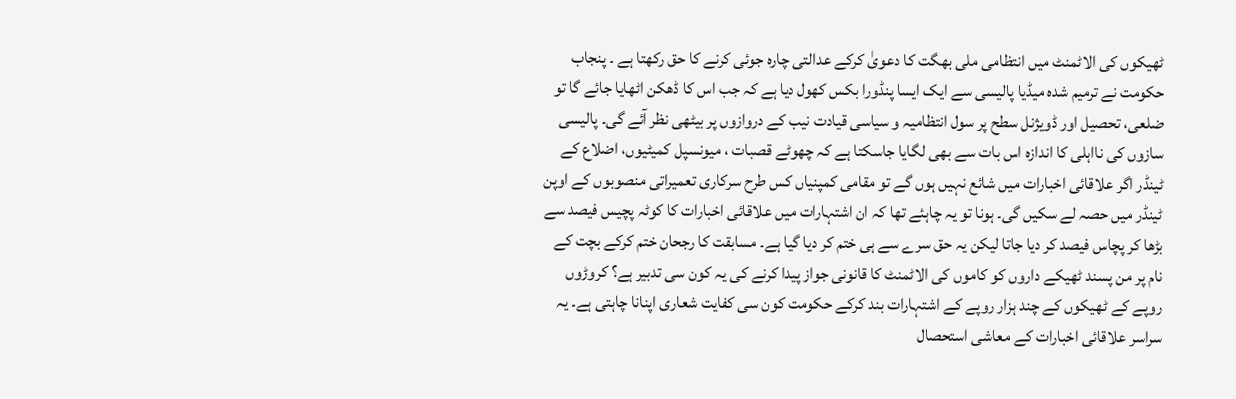ٹھیکوں کی الاٹمنٹ میں انتظامی ملی بھگت کا دعویٰ کرکے عدالتی چارہ جوئی کرنے کا حق رکھتا ہے ۔ پنجاب حکومت نے ترمیم شدہ میڈیا پالیسی سے ایک ایسا پنڈورا بکس کھول دیا ہے کہ جب اس کا ڈھکن اٹھایا جائے گا تو ضلعی، تحصیل اور ڈویژنل سطح پر سول انتظامیہ و سیاسی قیادت نیب کے دروازوں پر بیٹھی نظر آئے گی۔ پالیسی سازوں کی نااہلی کا اندازہ اس بات سے بھی لگایا جاسکتا ہے کہ چھوٹے قصبات ، میونسپل کمیٹیوں، اضلاع کے ٹینڈر اگر علاقائی اخبارات میں شائع نہیں ہوں گے تو مقامی کمپنیاں کس طرح سرکاری تعمیراتی منصوبوں کے اوپن ٹینڈر میں حصہ لے سکیں گی۔ ہونا تو یہ چاہئے تھا کہ ان اشتہارات میں علاقائی اخبارات کا کوٹہ پچیس فیصد سے بڑھا کر پچاس فیصد کر دیا جاتا لیکن یہ حق سرے سے ہی ختم کر دیا گیا ہے۔ مسابقت کا رجحان ختم کرکے بچت کے نام پر من پسند ٹھیکے داروں کو کاموں کی الاٹمنٹ کا قانونی جواز پیدا کرنے کی یہ کون سی تدبیر ہے؟ کروڑوں روپے کے ٹھیکوں کے چند ہزار روپے کے اشتہارات بند کرکے حکومت کون سی کفایت شعاری اپنانا چاہتی ہے۔ یہ سراسر علاقائی اخبارات کے معاشی استحصال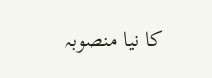کا نیا منصوبہ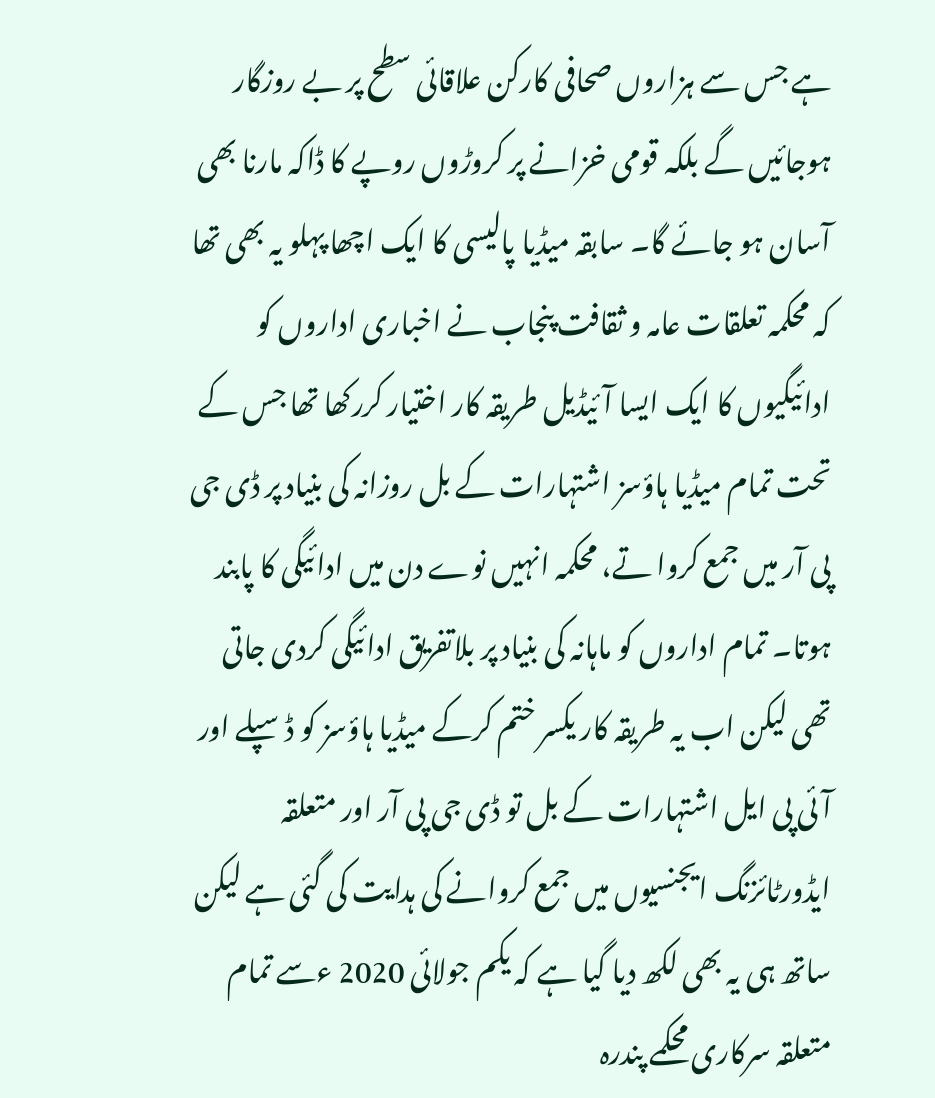ہے جس سے ہزاروں صحافی کارکن علاقائی سطح پر بے روزگار ہوجائیں گے بلکہ قومی خزانے پر کروڑوں روپے کا ڈاکہ مارنا بھی آسان ہو جائے گا۔ سابقہ میڈیا پالیسی کا ایک اچھا پہلو یہ بھی تھا کہ محکمہ تعلقات عامہ و ثقافت پنجاب نے اخباری اداروں کو ادائیگیوں کا ایک ایسا آئیڈیل طریقہ کار اختیار کررکھا تھا جس کے تحت تمام میڈیا ہاؤسز اشتہارات کے بل روزانہ کی بنیاد پر ڈی جی پی آر میں جمع کروا تے، محکمہ انہیں نوے دن میں ادائیگی کا پابند ہوتا۔ تمام اداروں کو ماہانہ کی بنیاد پر بلاتفریق ادائیگی کردی جاتی تھی لیکن اب یہ طریقہ کار یکسر ختم کرکے میڈیا ہاؤسز کو ڈسپلے اور آئی پی ایل اشتہارات کے بل تو ڈی جی پی آر اور متعلقہ ایڈورٹائزنگ ایجنسیوں میں جمع کروانے کی ہدایت کی گئی ہے لیکن ساتھ ہی یہ بھی لکھ دیا گیا ہے کہ یکم جولائی 2020 ءسے تمام متعلقہ سرکاری محکمے پندرہ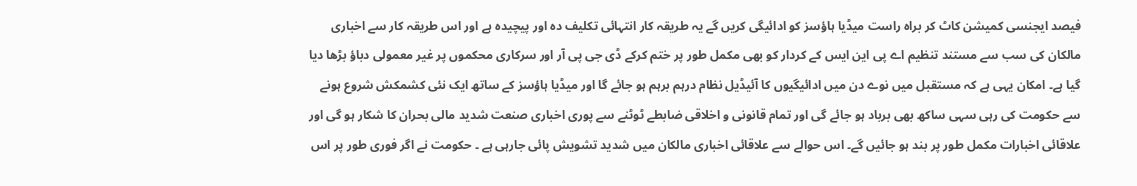فیصد ایجنسی کمیشن کاٹ کر براہ راست میڈیا ہاؤسز کو ادائیگی کریں گے یہ طریقہ کار انتہائی تکلیف دہ اور پیچیدہ ہے اور اس طریقہ کار سے اخباری مالکان کی سب سے مستند تنظیم اے پی این ایس کے کردار کو بھی مکمل طور پر ختم کرکے ڈی جی پی آر اور سرکاری محکموں پر غیر معمولی دباؤ بڑھا دیا گیا ہے۔ امکان یہی ہے کہ مستقبل میں نوے دن میں ادائیگیوں کا آئیڈیل نظام درہم برہم ہو جائے گا اور میڈیا ہاؤسز کے ساتھ ایک نئی کشمکش شروع ہونے سے حکومت کی رہی سہی ساکھ بھی برباد ہو جائے گی اور تمام قانونی و اخلاقی ضابطے ٹوٹنے سے پوری اخباری صنعت شدید مالی بحران کا شکار ہو گی اور علاقائی اخبارات مکمل طور پر بند ہو جائیں گے۔ اس حوالے سے علاقائی اخباری مالکان میں شدید تشویش پائی جارہی ہے ۔ حکومت نے اگر فوری طور پر اس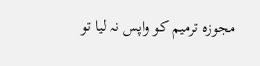مجوزہ ترمیم کو واپس نہ لیا تو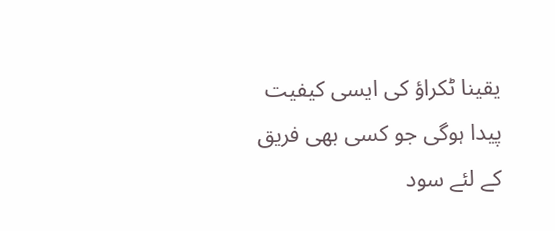یقینا ٹکراؤ کی ایسی کیفیت پیدا ہوگی جو کسی بھی فریق کے لئے سود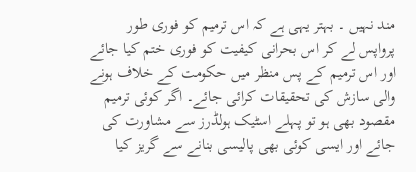مند نہیں ۔ بہتر یہی ہے کہ اس ترمیم کو فوری طور پرواپس لے کر اس بحرانی کیفیت کو فوری ختم کیا جائے اور اس ترمیم کے پس منظر میں حکومت کے خلاف ہونے والی سازش کی تحقیقات کرائی جائے۔ اگر کوئی ترمیم مقصود بھی ہو تو پہلے اسٹیک ہولڈرز سے مشاورت کی جائے اور ایسی کوئی بھی پالیسی بنانے سے گریز کیا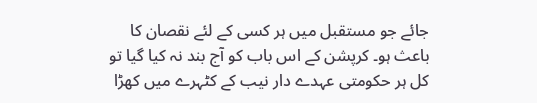جائے جو مستقبل میں ہر کسی کے لئے نقصان کا باعث ہو۔ کرپشن کے اس باب کو آج بند نہ کیا گیا تو کل ہر حکومتی عہدے دار نیب کے کٹہرے میں کھڑا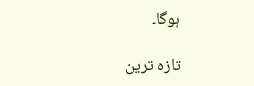ہوگا۔

تازہ ترین